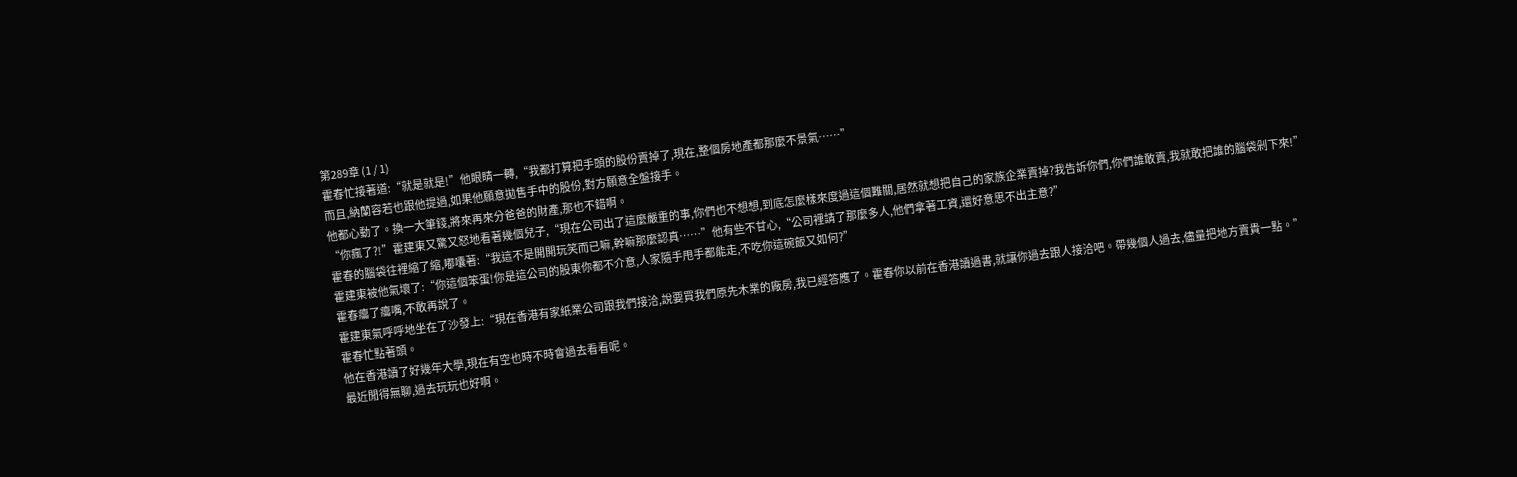第289章 (1 / 1)
霍春忙接著道:“就是就是!”他眼睛一轉,“我都打算把手頭的股份賣掉了,現在,整個房地產都那麼不景氣……”
而且,納蘭容若也跟他提過,如果他願意拋售手中的股份,對方願意全盤接手。
他都心動了。換一大筆錢,將來再來分爸爸的財產,那也不錯啊。
“你瘋了?!”霍建東又驚又怒地看著幾個兒子,“現在公司出了這麼嚴重的事,你們也不想想,到底怎麼樣來度過這個難關,居然就想把自己的家族企業賣掉?我告訴你們,你們誰敢賣,我就敢把誰的腦袋剁下來!”
霍春的腦袋往裡縮了縮,嘟囔著:“我這不是開開玩笑而已嘛,幹嘛那麼認真……”他有些不甘心,“公司裡請了那麼多人,他們拿著工資,還好意思不出主意?”
霍建東被他氣壞了:“你這個笨蛋!你是這公司的股東你都不介意,人家隨手甩手都能走,不吃你這碗飯又如何?”
霍春癟了癟嘴,不敢再說了。
霍建東氣呼呼地坐在了沙發上:“現在香港有家紙業公司跟我們接洽,說要買我們原先木業的廠房,我已經答應了。霍春你以前在香港讀過書,就讓你過去跟人接洽吧。帶幾個人過去,儘量把地方賣貴一點。”
霍春忙點著頭。
他在香港讀了好幾年大學,現在有空也時不時會過去看看呢。
最近閒得無聊,過去玩玩也好啊。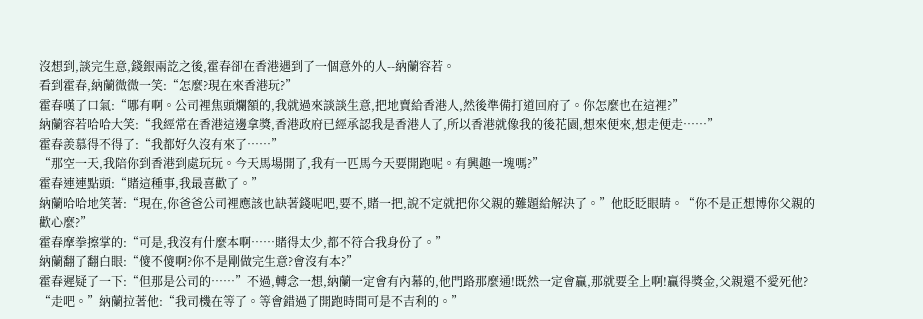沒想到,談完生意,錢銀兩訖之後,霍春卻在香港遇到了一個意外的人--納蘭容若。
看到霍春,納蘭微微一笑:“怎麼?現在來香港玩?”
霍春嘆了口氣:“哪有啊。公司裡焦頭爛額的,我就過來談談生意,把地賣給香港人,然後準備打道回府了。你怎麼也在這裡?”
納蘭容若哈哈大笑:“我經常在香港這邊拿獎,香港政府已經承認我是香港人了,所以香港就像我的後花園,想來便來,想走便走……”
霍春羨慕得不得了:“我都好久沒有來了……”
“那空一天,我陪你到香港到處玩玩。今天馬場開了,我有一匹馬今天要開跑呢。有興趣一塊嗎?”
霍春連連點頭:“賭這種事,我最喜歡了。”
納蘭哈哈地笑著:“現在,你爸爸公司裡應該也缺著錢呢吧,要不,賭一把,說不定就把你父親的難題給解決了。”他眨眨眼睛。“你不是正想博你父親的歡心麼?”
霍春摩拳擦掌的:“可是,我沒有什麼本啊……賭得太少,都不符合我身份了。”
納蘭翻了翻白眼:“傻不傻啊?你不是剛做完生意?會沒有本?”
霍春遲疑了一下:“但那是公司的……”不過,轉念一想,納蘭一定會有內幕的,他門路那麼通!既然一定會贏,那就要全上啊!贏得獎金,父親還不愛死他?
“走吧。”納蘭拉著他:“我司機在等了。等會錯過了開跑時間可是不吉利的。”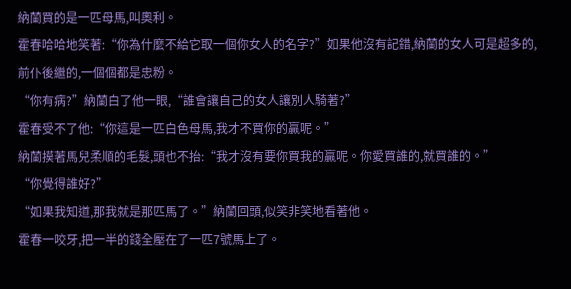納蘭買的是一匹母馬,叫奧利。
霍春哈哈地笑著:“你為什麼不給它取一個你女人的名字?”如果他沒有記錯,納蘭的女人可是超多的,前仆後繼的,一個個都是忠粉。
“你有病?”納蘭白了他一眼,“誰會讓自己的女人讓別人騎著?”
霍春受不了他:“你這是一匹白色母馬,我才不買你的贏呢。”
納蘭摸著馬兒柔順的毛髮,頭也不抬:“我才沒有要你買我的贏呢。你愛買誰的,就買誰的。”
“你覺得誰好?”
“如果我知道,那我就是那匹馬了。”納蘭回頭,似笑非笑地看著他。
霍春一咬牙,把一半的錢全壓在了一匹7號馬上了。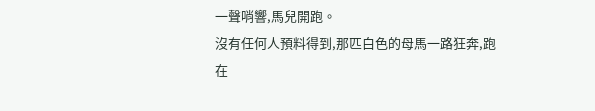一聲哨響,馬兒開跑。
沒有任何人預料得到,那匹白色的母馬一路狂奔,跑在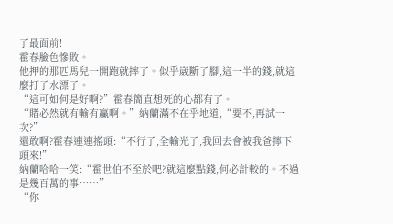了最面前!
霍春臉色慘敗。
他押的那匹馬兒一開跑就摔了。似乎崴斷了腳,這一半的錢,就這麼打了水漂了。
“這可如何是好啊?”霍春簡直想死的心都有了。
“賭必然就有輸有贏啊。”納蘭滿不在乎地道,“要不,再試一次?”
還敢啊?霍春連連搖頭:“不行了,全輸光了,我回去會被我爸擰下頭來!”
納蘭哈哈一笑:“霍世伯不至於吧?就這麼點錢,何必計較的。不過是幾百萬的事……”
“你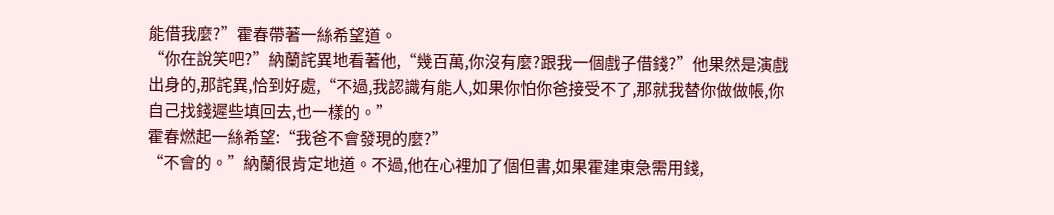能借我麼?”霍春帶著一絲希望道。
“你在說笑吧?”納蘭詫異地看著他,“幾百萬,你沒有麼?跟我一個戲子借錢?”他果然是演戲出身的,那詫異,恰到好處,“不過,我認識有能人,如果你怕你爸接受不了,那就我替你做做帳,你自己找錢遲些填回去,也一樣的。”
霍春燃起一絲希望:“我爸不會發現的麼?”
“不會的。”納蘭很肯定地道。不過,他在心裡加了個但書,如果霍建東急需用錢,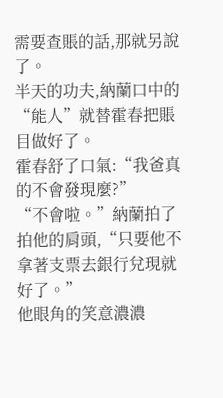需要查賬的話,那就另說了。
半天的功夫,納蘭口中的“能人”就替霍春把賬目做好了。
霍春舒了口氣:“我爸真的不會發現麼?”
“不會啦。”納蘭拍了拍他的肩頭,“只要他不拿著支票去銀行兌現就好了。”
他眼角的笑意濃濃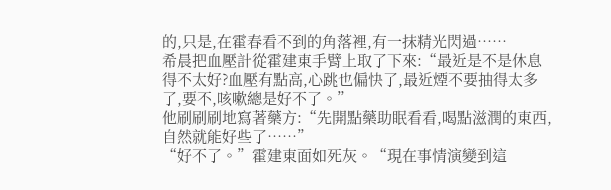的,只是,在霍春看不到的角落裡,有一抹精光閃過……
希晨把血壓計從霍建東手臂上取了下來:“最近是不是休息得不太好?血壓有點高,心跳也偏快了,最近煙不要抽得太多了,要不,咳嗽總是好不了。”
他刷刷刷地寫著藥方:“先開點藥助眠看看,喝點滋潤的東西,自然就能好些了……”
“好不了。”霍建東面如死灰。“現在事情演變到這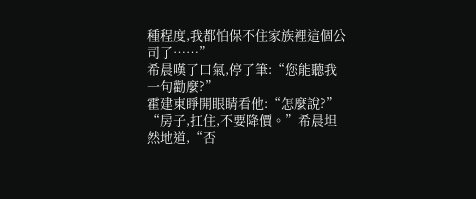種程度,我都怕保不住家族裡這個公司了……”
希晨嘆了口氣,停了筆:“您能聽我一句勸麼?”
霍建東睜開眼睛看他:“怎麼說?”
“房子,扛住,不要降價。”希晨坦然地道,“否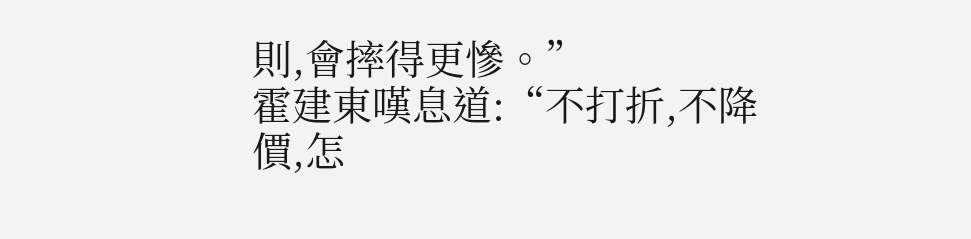則,會摔得更慘。”
霍建東嘆息道:“不打折,不降價,怎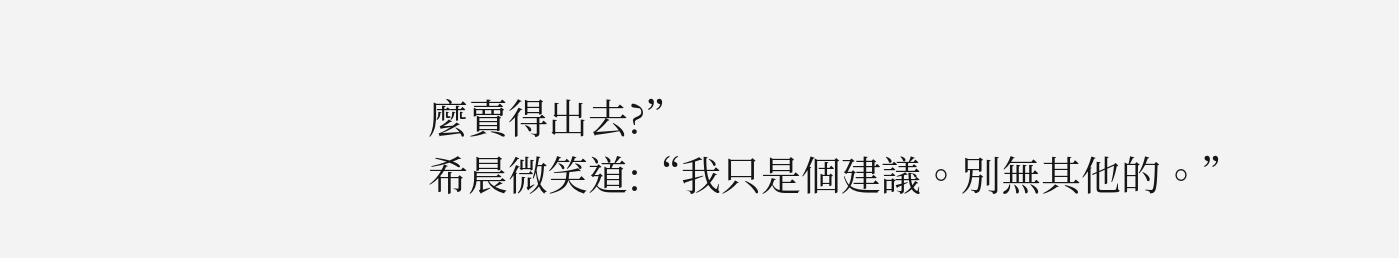麼賣得出去?”
希晨微笑道:“我只是個建議。別無其他的。”